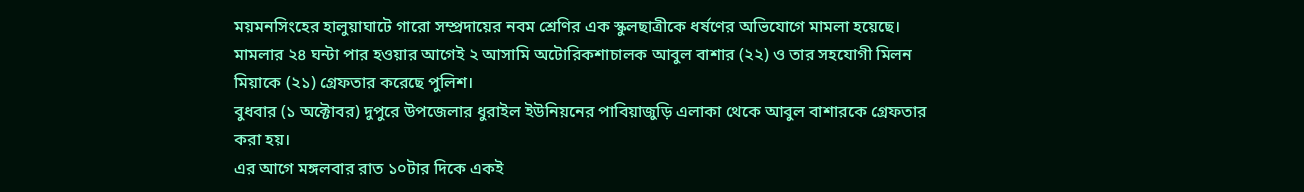ময়মনসিংহের হালুয়াঘাটে গারো সম্প্রদায়ের নবম শ্রেণির এক স্কুলছাত্রীকে ধর্ষণের অভিযোগে মামলা হয়েছে। মামলার ২৪ ঘন্টা পার হওয়ার আগেই ২ আসামি অটোরিকশাচালক আবুল বাশার (২২) ও তার সহযোগী মিলন মিয়াকে (২১) গ্রেফতার করেছে পুলিশ।
বুধবার (১ অক্টোবর) দুপুরে উপজেলার ধুরাইল ইউনিয়নের পাবিয়াজুড়ি এলাকা থেকে আবুল বাশারকে গ্রেফতার করা হয়।
এর আগে মঙ্গলবার রাত ১০টার দিকে একই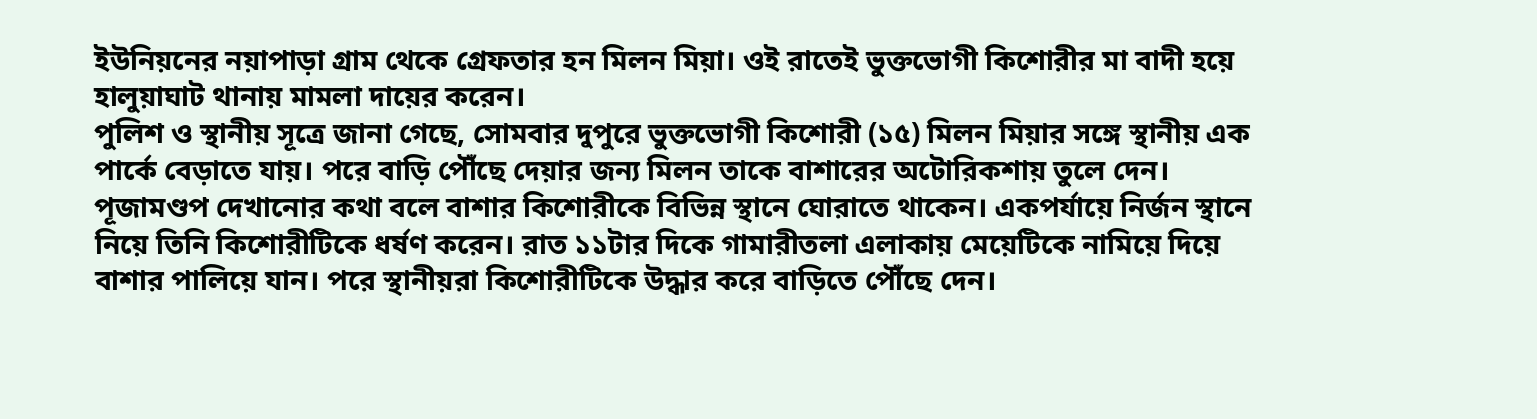ইউনিয়নের নয়াপাড়া গ্রাম থেকে গ্রেফতার হন মিলন মিয়া। ওই রাতেই ভুক্তভোগী কিশোরীর মা বাদী হয়ে হালুয়াঘাট থানায় মামলা দায়ের করেন।
পুলিশ ও স্থানীয় সূত্রে জানা গেছে, সোমবার দুপুরে ভুক্তভোগী কিশোরী (১৫) মিলন মিয়ার সঙ্গে স্থানীয় এক পার্কে বেড়াতে যায়। পরে বাড়ি পৌঁছে দেয়ার জন্য মিলন তাকে বাশারের অটোরিকশায় তুলে দেন। পূজামণ্ডপ দেখানোর কথা বলে বাশার কিশোরীকে বিভিন্ন স্থানে ঘোরাতে থাকেন। একপর্যায়ে নির্জন স্থানে নিয়ে তিনি কিশোরীটিকে ধর্ষণ করেন। রাত ১১টার দিকে গামারীতলা এলাকায় মেয়েটিকে নামিয়ে দিয়ে বাশার পালিয়ে যান। পরে স্থানীয়রা কিশোরীটিকে উদ্ধার করে বাড়িতে পৌঁছে দেন।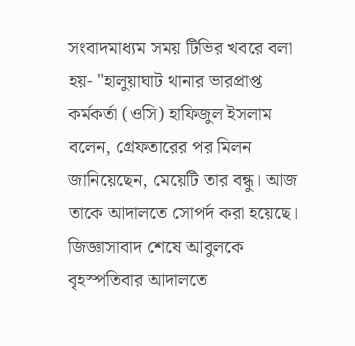সংবাদমাধ্যম সময় টিভির খবরে বলা হয়- "হালুয়াঘাট থানার ভারপ্রাপ্ত কর্মকর্তা (ওসি) হাফিজুল ইসলাম বলেন, গ্রেফতারের পর মিলন জানিয়েছেন, মেয়েটি তার বন্ধু। আজ তাকে আদালতে সোপর্দ করা হয়েছে। জিজ্ঞাসাবাদ শেষে আবুলকে বৃহস্পতিবার আদালতে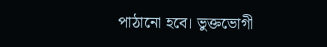পাঠানো হবে। ভুক্তভোগী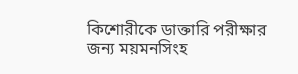কিশোরীকে ডাক্তারি পরীক্ষার জন্য ময়মনসিংহ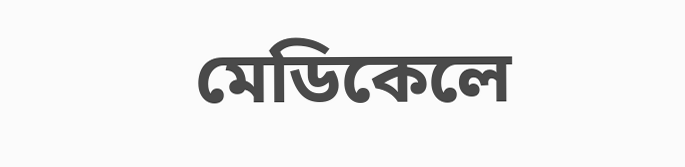মেডিকেলে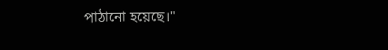পাঠানো হয়েছে।"